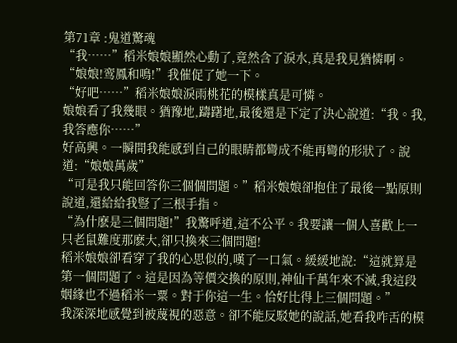第71章 :鬼道驚魂
“我……”稻米娘娘顯然心動了,竟然含了淚水,真是我見猶憐啊。
“娘娘!鸾鳳和鳴!”我催促了她一下。
“好吧……”稻米娘娘淚雨桃花的模樣真是可憐。
娘娘看了我幾眼。猶豫地,躊躇地,最後還是下定了決心說道:“我。我,我答應你……”
好高興。一瞬間我能感到自己的眼睛都彎成不能再彎的形狀了。說道:“娘娘萬歲”
“可是我只能回答你三個個問題。”稻米娘娘卻抱住了最後一點原則說道,還給給我豎了三根手指。
“為什麽是三個問題!”我驚呼道,這不公平。我要讓一個人喜歡上一只老鼠難度那麽大,卻只換來三個問題!
稻米娘娘卻看穿了我的心思似的,嘆了一口氣。緩緩地說:“這就算是第一個問題了。這是因為等價交換的原則,神仙千萬年來不滅,我這段姻緣也不過稻米一粟。對于你這一生。恰好比得上三個問題。”
我深深地感覺到被蔑視的惡意。卻不能反駁她的說話,她看我咋舌的模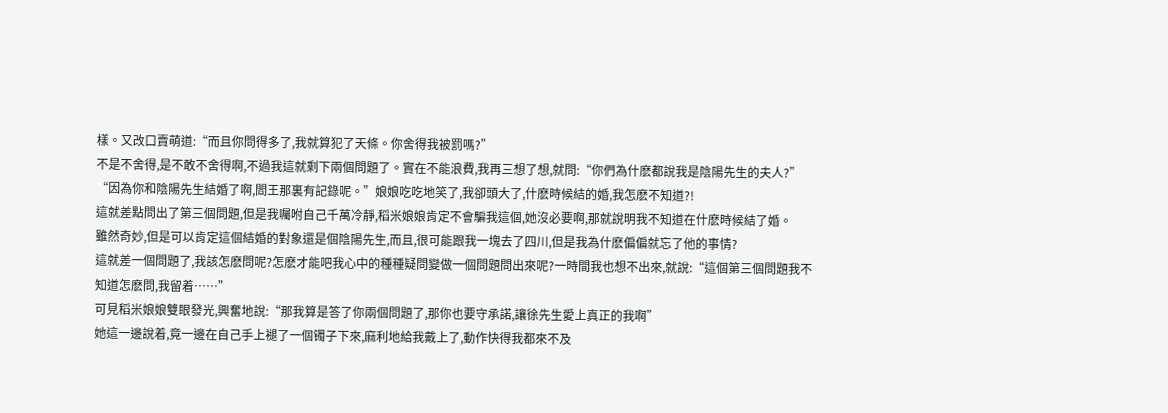樣。又改口賣萌道:“而且你問得多了,我就算犯了天條。你舍得我被罰嗎?”
不是不舍得,是不敢不舍得啊,不過我這就剩下兩個問題了。實在不能浪費,我再三想了想,就問:“你們為什麽都說我是陰陽先生的夫人?”
“因為你和陰陽先生結婚了啊,閻王那裏有記錄呢。”娘娘吃吃地笑了,我卻頭大了,什麽時候結的婚,我怎麽不知道?!
這就差點問出了第三個問題,但是我囑咐自己千萬冷靜,稻米娘娘肯定不會騙我這個,她沒必要啊,那就說明我不知道在什麽時候結了婚。
雖然奇妙,但是可以肯定這個結婚的對象還是個陰陽先生,而且,很可能跟我一塊去了四川,但是我為什麽偏偏就忘了他的事情?
這就差一個問題了,我該怎麽問呢?怎麽才能吧我心中的種種疑問變做一個問題問出來呢?一時間我也想不出來,就說:“這個第三個問題我不知道怎麽問,我留着……”
可見稻米娘娘雙眼發光,興奮地說:“那我算是答了你兩個問題了,那你也要守承諾,讓徐先生愛上真正的我啊”
她這一邊說着,竟一邊在自己手上褪了一個镯子下來,麻利地給我戴上了,動作快得我都來不及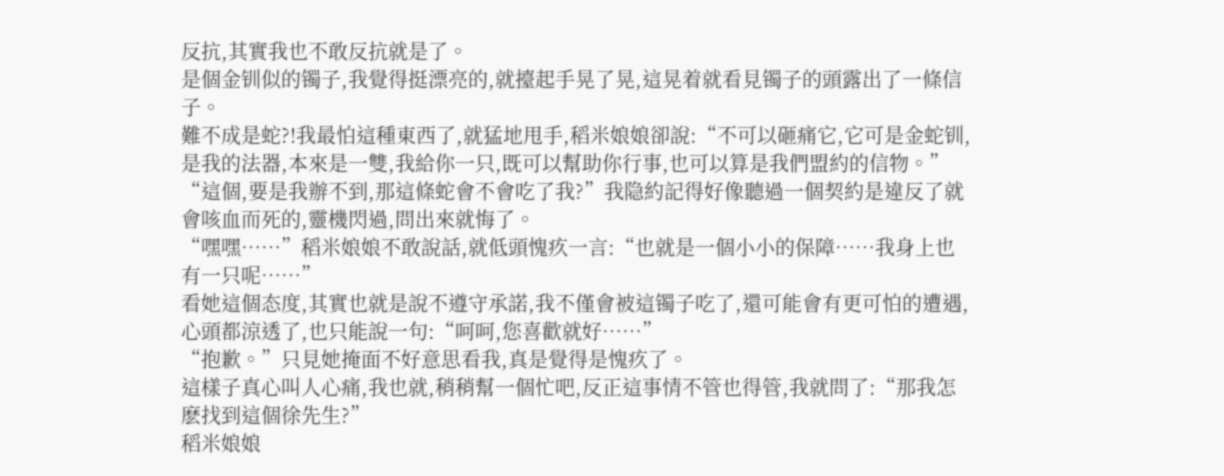反抗,其實我也不敢反抗就是了。
是個金钏似的镯子,我覺得挺漂亮的,就擡起手晃了晃,這晃着就看見镯子的頭露出了一條信子。
難不成是蛇?!我最怕這種東西了,就猛地甩手,稻米娘娘卻說:“不可以砸痛它,它可是金蛇钏,是我的法器,本來是一雙,我給你一只,既可以幫助你行事,也可以算是我們盟約的信物。”
“這個,要是我辦不到,那這條蛇會不會吃了我?”我隐約記得好像聽過一個契約是違反了就會咳血而死的,靈機閃過,問出來就悔了。
“嘿嘿……”稻米娘娘不敢說話,就低頭愧疚一言:“也就是一個小小的保障……我身上也有一只呢……”
看她這個态度,其實也就是說不遵守承諾,我不僅會被這镯子吃了,還可能會有更可怕的遭遇,心頭都涼透了,也只能說一句:“呵呵,您喜歡就好……”
“抱歉。”只見她掩面不好意思看我,真是覺得是愧疚了。
這樣子真心叫人心痛,我也就,稍稍幫一個忙吧,反正這事情不管也得管,我就問了:“那我怎麽找到這個徐先生?”
稻米娘娘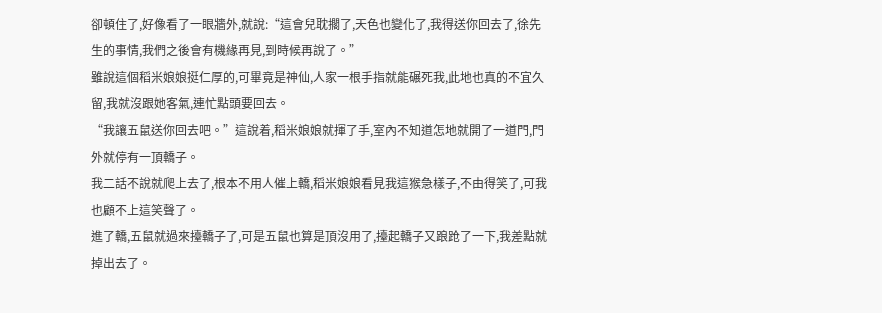卻頓住了,好像看了一眼牆外,就說:“這會兒耽擱了,天色也變化了,我得送你回去了,徐先生的事情,我們之後會有機緣再見,到時候再說了。”
雖說這個稻米娘娘挺仁厚的,可畢竟是神仙,人家一根手指就能碾死我,此地也真的不宜久留,我就沒跟她客氣,連忙點頭要回去。
“我讓五鼠送你回去吧。”這說着,稻米娘娘就揮了手,室內不知道怎地就開了一道門,門外就停有一頂轎子。
我二話不說就爬上去了,根本不用人催上轎,稻米娘娘看見我這猴急樣子,不由得笑了,可我也顧不上這笑聲了。
進了轎,五鼠就過來擡轎子了,可是五鼠也算是頂沒用了,擡起轎子又踉跄了一下,我差點就掉出去了。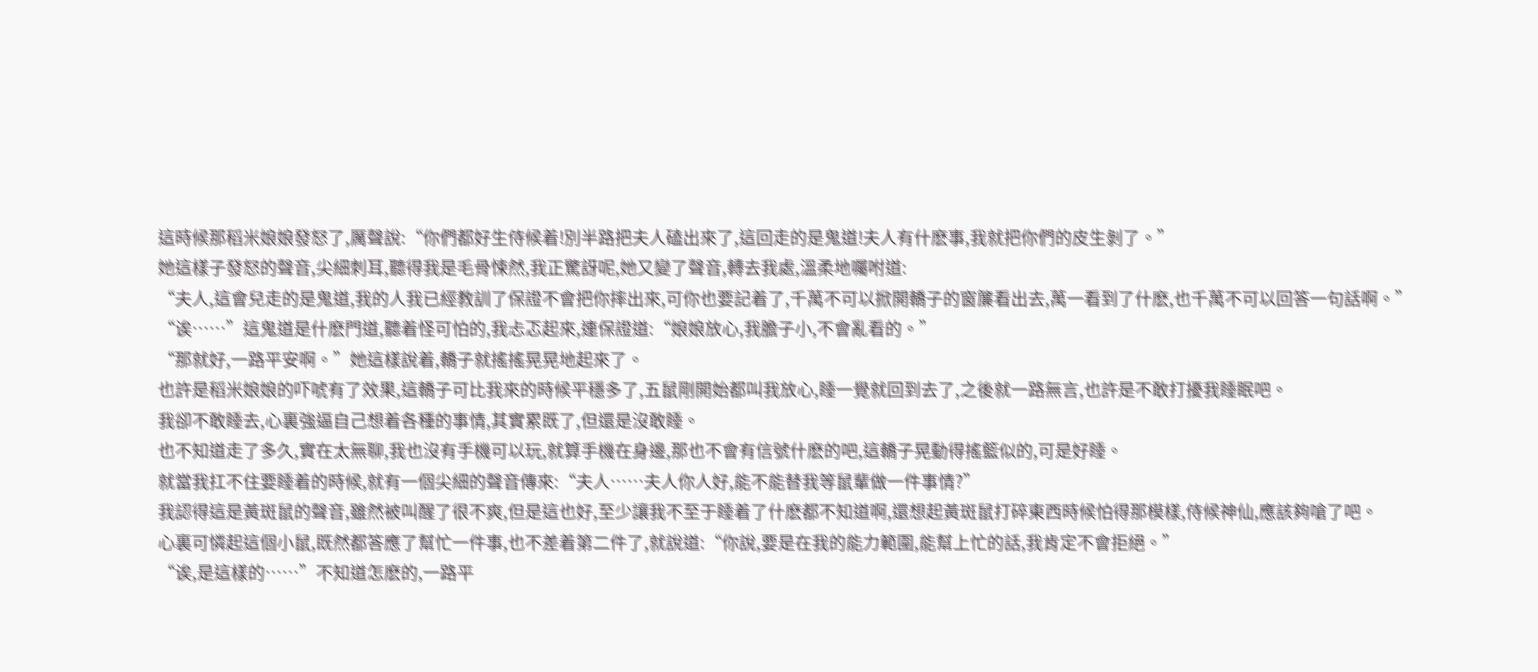這時候那稻米娘娘發怒了,厲聲說:“你們都好生侍候着!別半路把夫人磕出來了,這回走的是鬼道!夫人有什麽事,我就把你們的皮生剝了。”
她這樣子發怒的聲音,尖細刺耳,聽得我是毛骨悚然,我正驚訝呢,她又變了聲音,轉去我處,溫柔地囑咐道:
“夫人,這會兒走的是鬼道,我的人我已經教訓了保證不會把你摔出來,可你也要記着了,千萬不可以掀開轎子的窗簾看出去,萬一看到了什麽,也千萬不可以回答一句話啊。”
“诶……”這鬼道是什麽門道,聽着怪可怕的,我忐忑起來,連保證道:“娘娘放心,我膽子小,不會亂看的。”
“那就好,一路平安啊。”她這樣說着,轎子就搖搖晃晃地起來了。
也許是稻米娘娘的吓唬有了效果,這轎子可比我來的時候平穩多了,五鼠剛開始都叫我放心,睡一覺就回到去了,之後就一路無言,也許是不敢打擾我睡眠吧。
我卻不敢睡去,心裏強逼自己想着各種的事情,其實累既了,但還是沒敢睡。
也不知道走了多久,實在太無聊,我也沒有手機可以玩,就算手機在身邊,那也不會有信號什麽的吧,這轎子晃動得搖籃似的,可是好睡。
就當我扛不住要睡着的時候,就有一個尖細的聲音傳來:“夫人……夫人你人好,能不能替我等鼠輩做一件事情?”
我認得這是黃斑鼠的聲音,雖然被叫醒了很不爽,但是這也好,至少讓我不至于睡着了什麽都不知道啊,還想起黃斑鼠打碎東西時候怕得那模樣,侍候神仙,應該夠嗆了吧。
心裏可憐起這個小鼠,既然都答應了幫忙一件事,也不差着第二件了,就說道:“你說,要是在我的能力範圍,能幫上忙的話,我肯定不會拒絕。”
“诶,是這樣的……”不知道怎麽的,一路平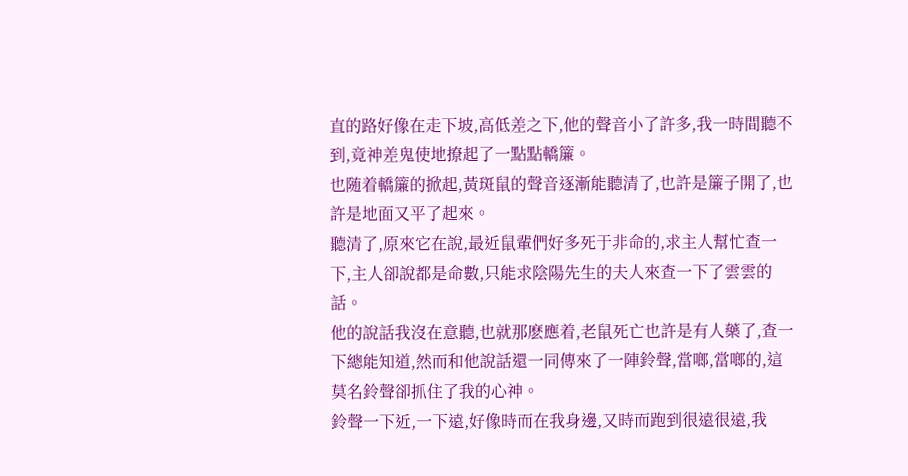直的路好像在走下坡,高低差之下,他的聲音小了許多,我一時間聽不到,竟神差鬼使地撩起了一點點轎簾。
也随着轎簾的掀起,黃斑鼠的聲音逐漸能聽清了,也許是簾子開了,也許是地面又平了起來。
聽清了,原來它在說,最近鼠輩們好多死于非命的,求主人幫忙查一下,主人卻說都是命數,只能求陰陽先生的夫人來查一下了雲雲的話。
他的說話我沒在意聽,也就那麽應着,老鼠死亡也許是有人藥了,查一下總能知道,然而和他說話還一同傳來了一陣鈴聲,當啷,當啷的,這莫名鈴聲卻抓住了我的心神。
鈴聲一下近,一下遠,好像時而在我身邊,又時而跑到很遠很遠,我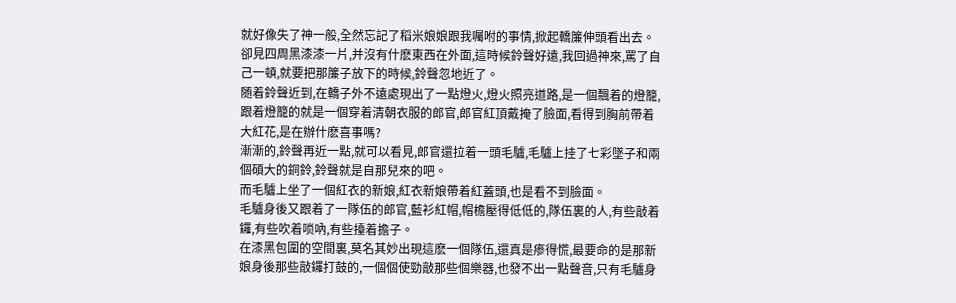就好像失了神一般,全然忘記了稻米娘娘跟我囑咐的事情,掀起轎簾伸頭看出去。
卻見四周黑漆漆一片,并沒有什麽東西在外面,這時候鈴聲好遠,我回過神來,罵了自己一頓,就要把那簾子放下的時候,鈴聲忽地近了。
随着鈴聲近到,在轎子外不遠處現出了一點燈火,燈火照亮道路,是一個飄着的燈籠,跟着燈籠的就是一個穿着清朝衣服的郎官,郎官紅頂戴掩了臉面,看得到胸前帶着大紅花,是在辦什麽喜事嗎?
漸漸的,鈴聲再近一點,就可以看見,郎官還拉着一頭毛驢,毛驢上挂了七彩墜子和兩個碩大的銅鈴,鈴聲就是自那兒來的吧。
而毛驢上坐了一個紅衣的新娘,紅衣新娘帶着紅蓋頭,也是看不到臉面。
毛驢身後又跟着了一隊伍的郎官,藍衫紅帽,帽檐壓得低低的,隊伍裏的人,有些敲着鑼,有些吹着唢吶,有些擡着擔子。
在漆黑包圍的空間裏,莫名其妙出現這麽一個隊伍,還真是瘆得慌,最要命的是那新娘身後那些敲鑼打鼓的,一個個使勁敲那些個樂器,也發不出一點聲音,只有毛驢身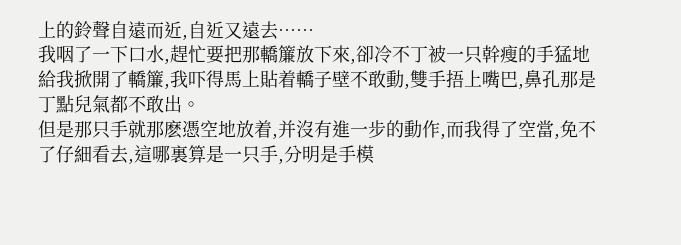上的鈴聲自遠而近,自近又遠去……
我咽了一下口水,趕忙要把那轎簾放下來,卻冷不丁被一只幹瘦的手猛地給我掀開了轎簾,我吓得馬上貼着轎子壁不敢動,雙手捂上嘴巴,鼻孔那是丁點兒氣都不敢出。
但是那只手就那麽憑空地放着,并沒有進一步的動作,而我得了空當,免不了仔細看去,這哪裏算是一只手,分明是手模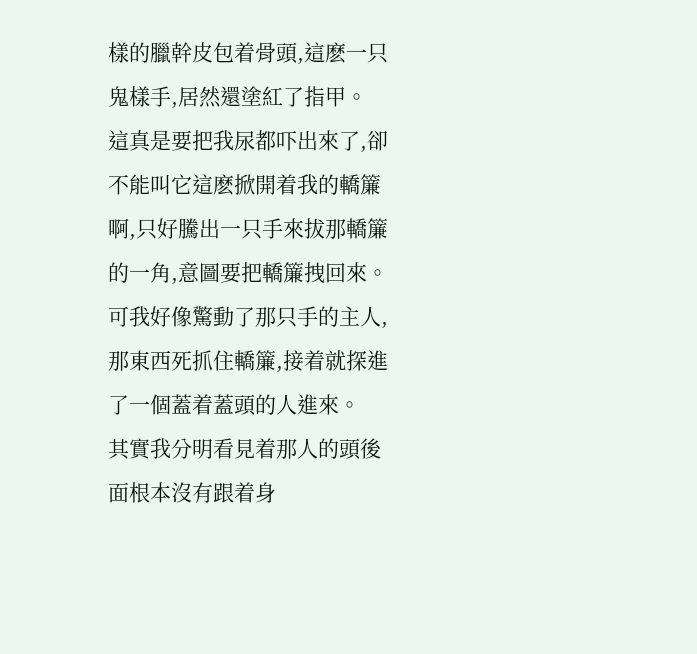樣的臘幹皮包着骨頭,這麽一只鬼樣手,居然還塗紅了指甲。
這真是要把我尿都吓出來了,卻不能叫它這麽掀開着我的轎簾啊,只好騰出一只手來拔那轎簾的一角,意圖要把轎簾拽回來。
可我好像驚動了那只手的主人,那東西死抓住轎簾,接着就探進了一個蓋着蓋頭的人進來。
其實我分明看見着那人的頭後面根本沒有跟着身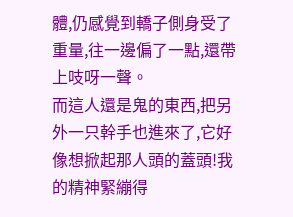體,仍感覺到轎子側身受了重量,往一邊偏了一點,還帶上吱呀一聲。
而這人還是鬼的東西,把另外一只幹手也進來了,它好像想掀起那人頭的蓋頭!我的精神緊繃得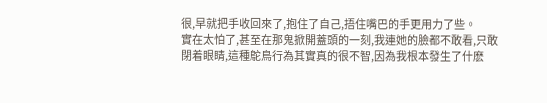很,早就把手收回來了,抱住了自己,捂住嘴巴的手更用力了些。
實在太怕了,甚至在那鬼掀開蓋頭的一刻,我連她的臉都不敢看,只敢閉着眼睛,這種鴕鳥行為其實真的很不智,因為我根本發生了什麽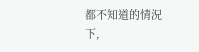都不知道的情況下,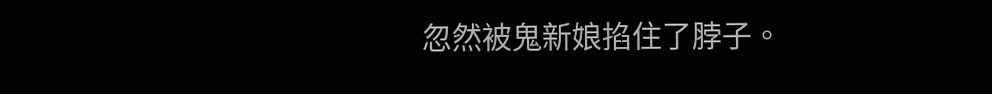忽然被鬼新娘掐住了脖子。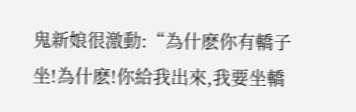鬼新娘很激動:“為什麽你有轎子坐!為什麽!你給我出來,我要坐轎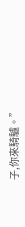子,你來騎驢。”